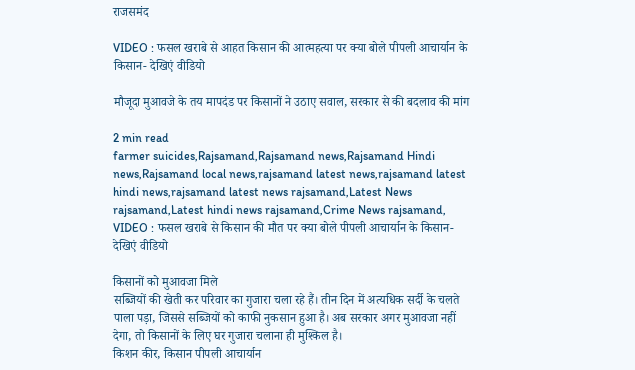राजसमंद

VIDEO : फसल खराबे से आहत किसान की आत्महत्या पर क्या बोले पीपली आचार्यान के किसान- देखिएं वीडियो

मौजूदा मुआवजे के तय मापदंड पर किसानों ने उठाए सवाल, सरकार से की बदलाव की मांग

2 min read
farmer suicides,Rajsamand,Rajsamand news,Rajsamand Hindi news,Rajsamand local news,rajsamand latest news,rajsamand latest hindi news,rajsamand latest news rajsamand,Latest News rajsamand,Latest hindi news rajsamand,Crime News rajsamand,
VIDEO : फसल खराबे से किसान की मौत पर क्या बोले पीपली आचार्यान के किसान- देखिएं वीडियो

किसानों को मुआवजा मिले
सब्जियों की खेती कर परिवार का गुजारा चला रहे हैं। तीन दिन में अत्यधिक सर्दी के चलते पाला पड़ा, जिससे सब्जियों को काफी नुकसान हुआ है। अब सरकार अगर मुआवजा नहीं देगा, तो किसानों के लिए घर गुजारा चलाना ही मुश्किल है।
किशन कीर, किसान पीपली आचार्यान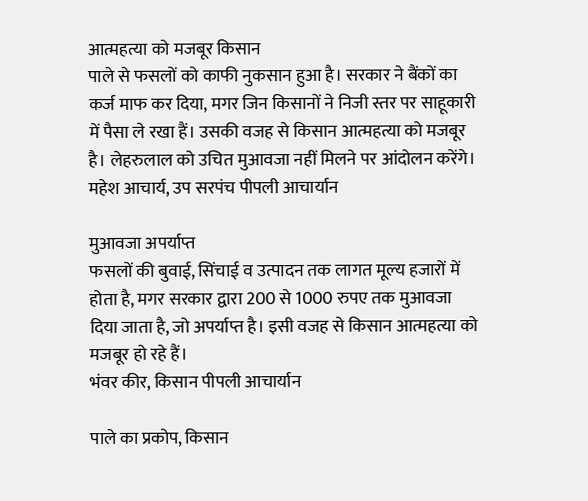आत्महत्या को मजबूर किसान
पाले से फसलों को काफी नुकसान हुआ है। सरकार ने बैंकों का कर्ज माफ कर दिया, मगर जिन किसानों ने निजी स्तर पर साहूकारी में पैसा ले रखा हैं। उसकी वजह से किसान आत्महत्या को मजबूर है। लेहरुलाल को उचित मुआवजा नहीं मिलने पर आंदोलन करेंगे।
महेश आचार्य, उप सरपंच पीपली आचार्यान

मुआवजा अपर्याप्त
फसलों की बुवाई, सिंचाई व उत्पादन तक लागत मूल्य हजारों में होता है, मगर सरकार द्वारा 200 से 1000 रुपए तक मुआवजा दिया जाता है, जो अपर्याप्त है। इसी वजह से किसान आत्महत्या को मजबूर हो रहे हैं।
भंवर कीर, किसान पीपली आचार्यान

पाले का प्रकोप, किसान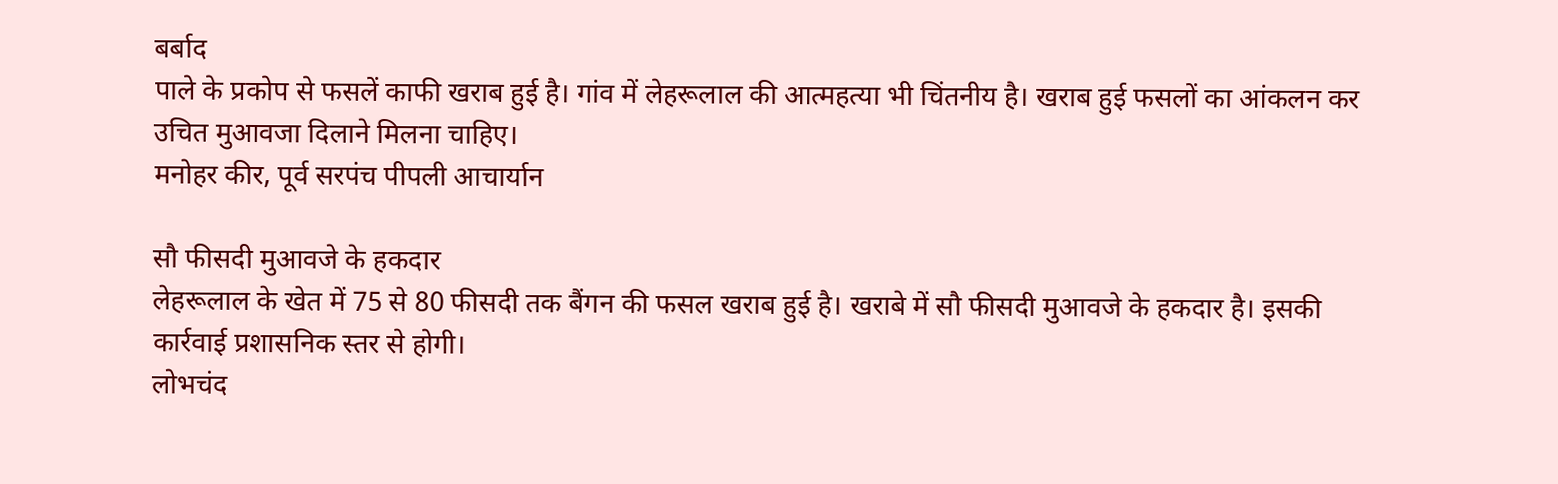बर्बाद
पाले के प्रकोप से फसलें काफी खराब हुई है। गांव में लेहरूलाल की आत्महत्या भी चिंतनीय है। खराब हुई फसलों का आंकलन कर उचित मुआवजा दिलाने मिलना चाहिए।
मनोहर कीर, पूर्व सरपंच पीपली आचार्यान

सौ फीसदी मुआवजे के हकदार
लेहरूलाल के खेत में 75 से 80 फीसदी तक बैंगन की फसल खराब हुई है। खराबे में सौ फीसदी मुआवजे के हकदार है। इसकी कार्रवाई प्रशासनिक स्तर से होगी।
लोभचंद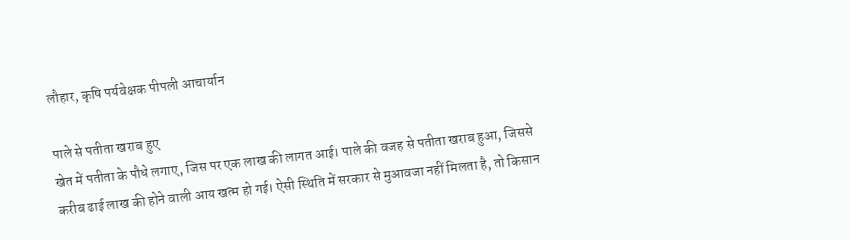लौहार, कृषि पर्यवेक्षक पीपली आचार्यान

पाले से पतीता खराब हुए
खेत में पतीता के पौधे लगाए, जिस पर एक लाख की लागत आई। पाले की वजह से पतीता खराब हुआ, जिससे करीब ढाई लाख की होने वाली आय खत्म हो गई। ऐसी स्थिति में सरकार से मुआवजा नहीं मिलता है, तो किसान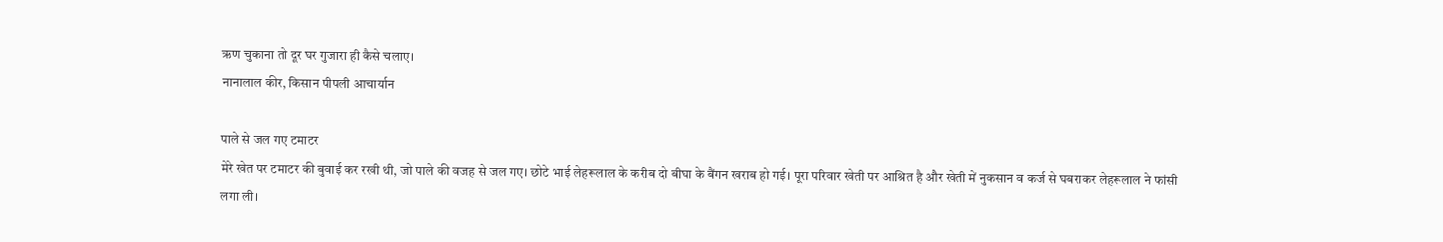ऋण चुकाना तो दूर घर गुजारा ही कैसे चलाए।
नानालाल कीर, किसान पीपली आचार्यान

पाले से जल गए टमाटर
मेरे खेत पर टमाटर की बुवाई कर रखी थी, जो पाले की वजह से जल गए। छोटे भाई लेहरूलाल के करीब दो बीघा के बैंगन खराब हो गई। पूरा परिवार खेती पर आश्रित है और खेती में नुकसान व कर्ज से घबराकर लेहरूलाल ने फांसी लगा ली।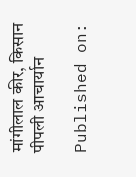मांगीलाल कीर, किसान पीपली आचार्यान

Published on: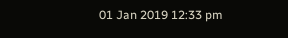01 Jan 2019 12:33 pm